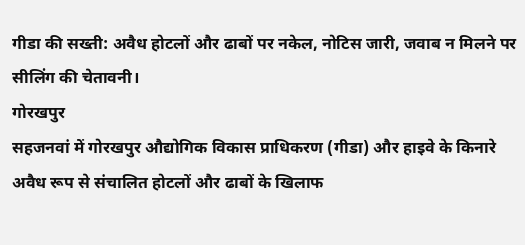गीडा की सख्ती: अवैध होटलों और ढाबों पर नकेल, नोटिस जारी, जवाब न मिलने पर सीलिंग की चेतावनी।
गोरखपुर
सहजनवां में गोरखपुर औद्योगिक विकास प्राधिकरण (गीडा) और हाइवे के किनारे अवैध रूप से संचालित होटलों और ढाबों के खिलाफ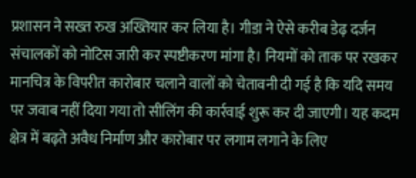प्रशासन ने सख्त रुख अख्तियार कर लिया है। गीडा ने ऐसे करीब डेढ़ दर्जन संचालकों को नोटिस जारी कर स्पष्टीकरण मांगा है। नियमों को ताक पर रखकर मानचित्र के विपरीत कारोबार चलाने वालों को चेतावनी दी गई है कि यदि समय पर जवाब नहीं दिया गया तो सीलिंग की कार्रवाई शुरू कर दी जाएगी। यह कदम क्षेत्र में बढ़ते अवैध निर्माण और कारोबार पर लगाम लगाने के लिए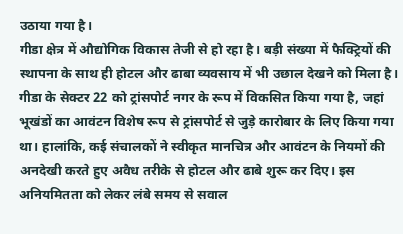उठाया गया है।
गीडा क्षेत्र में औद्योगिक विकास तेजी से हो रहा है। बड़ी संख्या में फैक्ट्रियों की स्थापना के साथ ही होटल और ढाबा व्यवसाय में भी उछाल देखने को मिला है। गीडा के सेक्टर 22 को ट्रांसपोर्ट नगर के रूप में विकसित किया गया है, जहां भूखंडों का आवंटन विशेष रूप से ट्रांसपोर्ट से जुड़े कारोबार के लिए किया गया था। हालांकि, कई संचालकों ने स्वीकृत मानचित्र और आवंटन के नियमों की अनदेखी करते हुए अवैध तरीके से होटल और ढाबे शुरू कर दिए। इस अनियमितता को लेकर लंबे समय से सवाल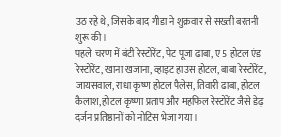उठ रहे थे, जिसके बाद गीडा ने शुक्रवार से सख्ती बरतनी शुरू की।
पहले चरण में बंटी रेस्टोरेंट, पेट पूजा ढाबा, ए 5 होटल एंड रेस्टोरेंट, खाना खजाना, व्हाइट हाउस होटल, बाबा रेस्टोरेंट, जायसवाल, राधा कृष्ण होटल पैलेस, तिवारी ढाबा, होटल कैलाश, होटल कृष्णा प्रताप और महफिल रेस्टोरेंट जैसे डेढ़ दर्जन प्रतिष्ठानों को नोटिस भेजा गया।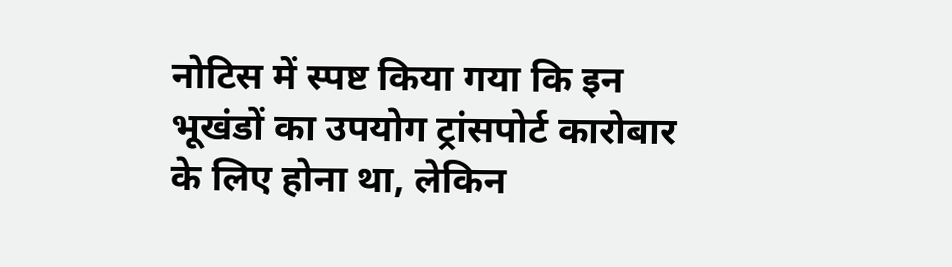नोटिस में स्पष्ट किया गया कि इन भूखंडों का उपयोग ट्रांसपोर्ट कारोबार के लिए होना था, लेकिन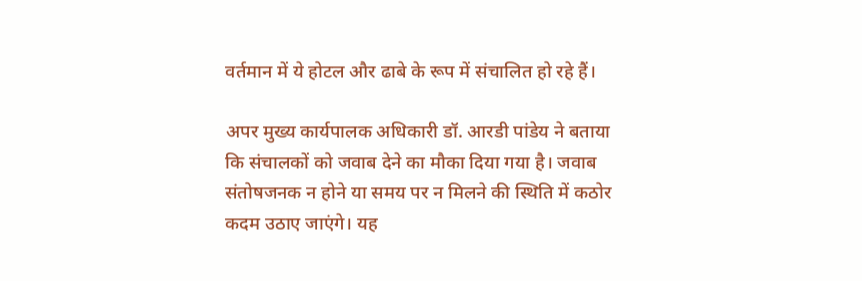वर्तमान में ये होटल और ढाबे के रूप में संचालित हो रहे हैं।

अपर मुख्य कार्यपालक अधिकारी डॉ. आरडी पांडेय ने बताया कि संचालकों को जवाब देने का मौका दिया गया है। जवाब संतोषजनक न होने या समय पर न मिलने की स्थिति में कठोर कदम उठाए जाएंगे। यह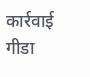कार्रवाई गीडा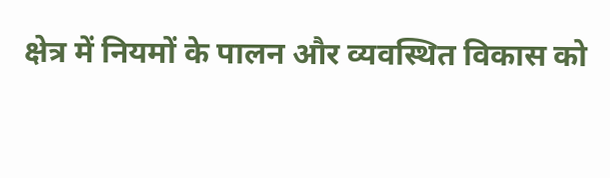क्षेत्र में नियमों के पालन और व्यवस्थित विकास को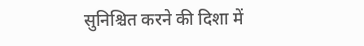सुनिश्चित करने की दिशा में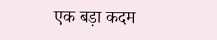एक बड़ा कदम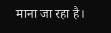माना जा रहा है।